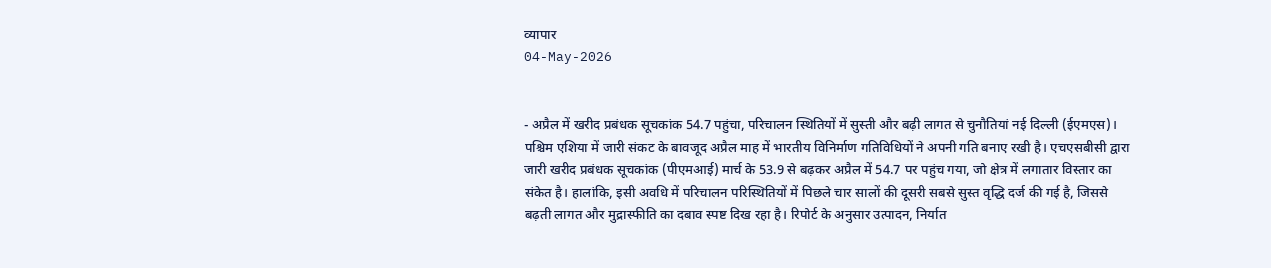व्यापार
04-May-2026


- अप्रैल में खरीद प्रबंधक सूचकांक 54.7 पहुंचा, परिचालन स्थितियों में सुस्ती और बढ़ी लागत से चुनौतियां नई दिल्ली (ईएमएस)। पश्चिम एशिया में जारी संकट के बावजूद अप्रैल माह में भारतीय विनिर्माण गतिविधियों ने अपनी गति बनाए रखी है। एचएसबीसी द्वारा जारी खरीद प्रबंधक सूचकांक (पीएमआई) मार्च के 53.9 से बढ़कर अप्रैल में 54.7 पर पहुंच गया, जो क्षेत्र में लगातार विस्तार का संकेत है। हालांकि, इसी अवधि में परिचालन परिस्थितियों में पिछले चार सालों की दूसरी सबसे सुस्त वृद्धि दर्ज की गई है, जिससे बढ़ती लागत और मुद्रास्फीति का दबाव स्पष्ट दिख रहा है। रिपोर्ट के अनुसार उत्पादन, निर्यात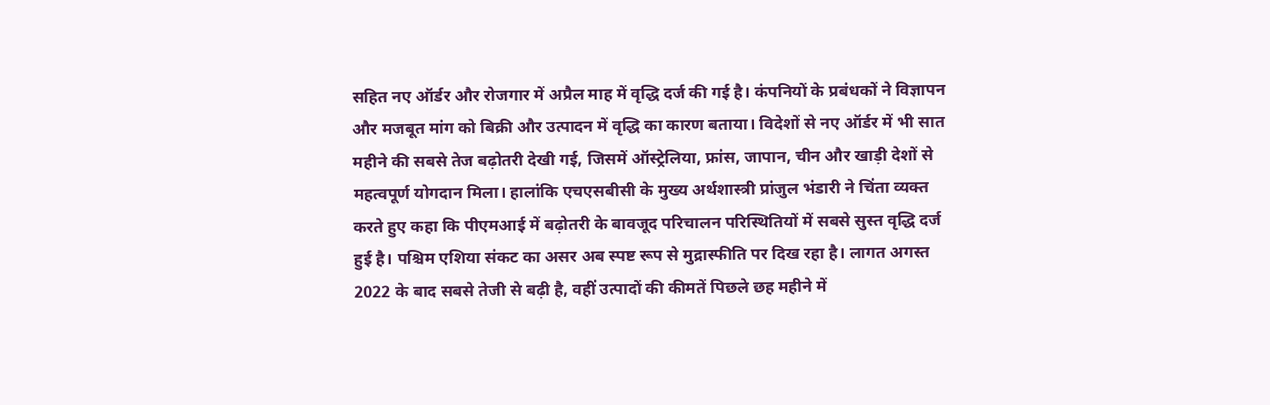सहित नए ऑर्डर और रोजगार में अप्रैल माह में वृद्धि दर्ज की गई है। कंपनियों के प्रबंधकों ने विज्ञापन और मजबूत मांग को बिक्री और उत्पादन में वृद्धि का कारण बताया। विदेशों से नए ऑर्डर में भी सात महीने की सबसे तेज बढ़ोतरी देखी गई, जिसमें ऑस्ट्रेलिया, फ्रांस, जापान, चीन और खाड़ी देशों से महत्वपूर्ण योगदान मिला। हालांकि एचएसबीसी के मुख्य अर्थशास्त्री प्रांजुल भंडारी ने चिंता व्यक्त करते हुए कहा कि पीएमआई में बढ़ोतरी के बावजूद परिचालन परिस्थितियों में सबसे सुस्त वृद्धि दर्ज हुई है। पश्चिम एशिया संकट का असर अब स्पष्ट रूप से मुद्रास्फीति पर दिख रहा है। लागत अगस्त 2022 के बाद सबसे तेजी से बढ़ी है, वहीं उत्पादों की कीमतें पिछले छह महीने में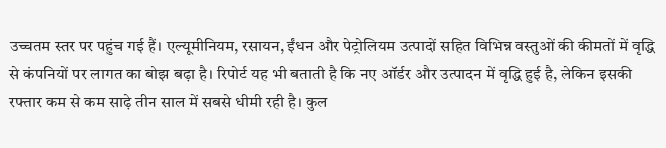उच्चतम स्तर पर पहुंच गई हैं। एल्यूमीनियम, रसायन, ईंधन और पेट्रोलियम उत्पादों सहित विभिन्न वस्तुओं की कीमतों में वृद्धि से कंपनियों पर लागत का बोझ बढ़ा है। रिपोर्ट यह भी बताती है कि नए ऑर्डर और उत्पादन में वृद्धि हुई है, लेकिन इसकी रफ्तार कम से कम साढ़े तीन साल में सबसे धीमी रही है। कुल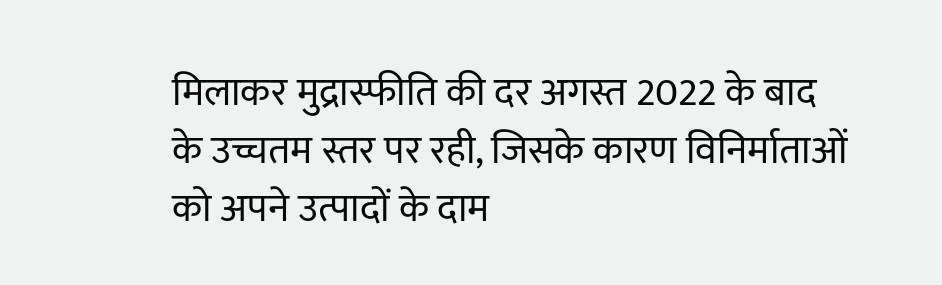मिलाकर मुद्रास्फीति की दर अगस्त 2022 के बाद के उच्चतम स्तर पर रही, जिसके कारण विनिर्माताओं को अपने उत्पादों के दाम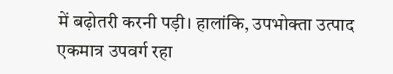में बढ़ोतरी करनी पड़ी। हालांकि, उपभोक्ता उत्पाद एकमात्र उपवर्ग रहा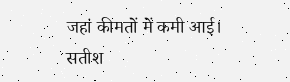जहां कीमतों में कमी आई। सतीश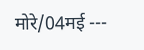मोरे/04मई ---